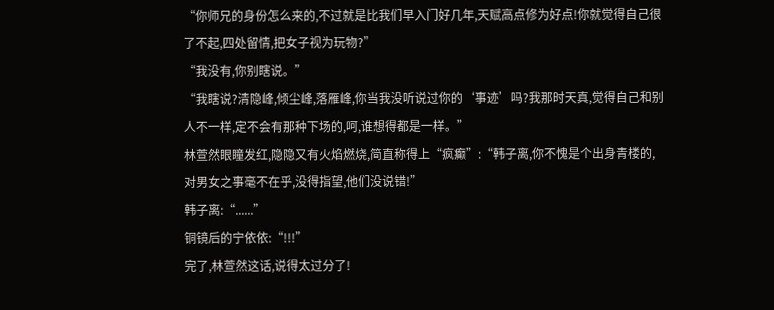“你师兄的身份怎么来的,不过就是比我们早入门好几年,天赋高点修为好点!你就觉得自己很了不起,四处留情,把女子视为玩物?”
“我没有,你别瞎说。”
“我瞎说?清隐峰,倾尘峰,落雁峰,你当我没听说过你的‘事迹’吗?我那时天真,觉得自己和别人不一样,定不会有那种下场的,呵,谁想得都是一样。”
林萱然眼瞳发红,隐隐又有火焰燃烧,简直称得上“疯癫”:“韩子离,你不愧是个出身青楼的,对男女之事毫不在乎,没得指望,他们没说错!”
韩子离:“......”
铜镜后的宁依依:“!!!”
完了,林萱然这话,说得太过分了!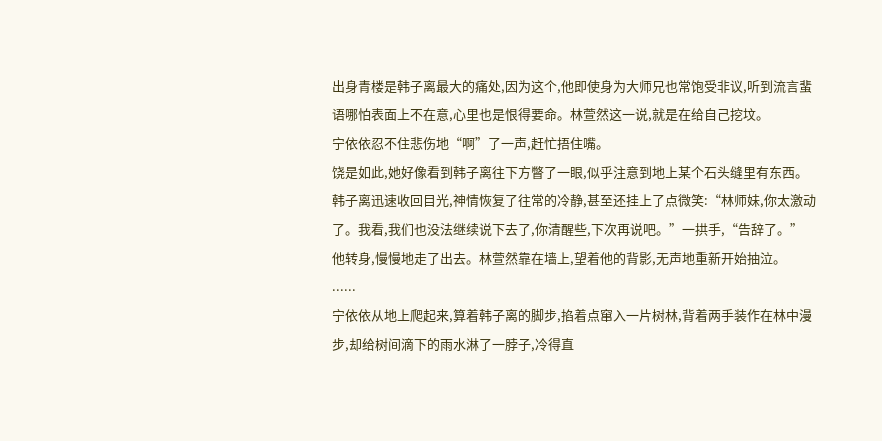出身青楼是韩子离最大的痛处,因为这个,他即使身为大师兄也常饱受非议,听到流言蜚语哪怕表面上不在意,心里也是恨得要命。林萱然这一说,就是在给自己挖坟。
宁依依忍不住悲伤地“啊”了一声,赶忙捂住嘴。
饶是如此,她好像看到韩子离往下方瞥了一眼,似乎注意到地上某个石头缝里有东西。
韩子离迅速收回目光,神情恢复了往常的冷静,甚至还挂上了点微笑:“林师妹,你太激动了。我看,我们也没法继续说下去了,你清醒些,下次再说吧。”一拱手,“告辞了。”
他转身,慢慢地走了出去。林萱然靠在墙上,望着他的背影,无声地重新开始抽泣。
......
宁依依从地上爬起来,算着韩子离的脚步,掐着点窜入一片树林,背着两手装作在林中漫步,却给树间滴下的雨水淋了一脖子,冷得直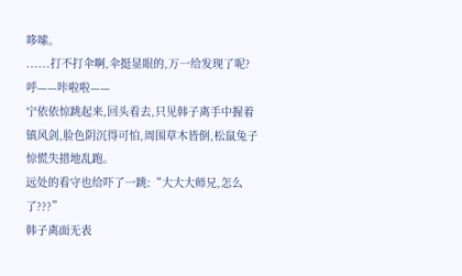哆嗦。
......打不打伞啊,伞挺显眼的,万一给发现了呢?
呼——咔啦啦——
宁依依惊跳起来,回头看去,只见韩子离手中握着镇风剑,脸色阴沉得可怕,周围草木皆倒,松鼠兔子惊慌失措地乱跑。
远处的看守也给吓了一跳:“大大大师兄,怎么了???”
韩子离面无表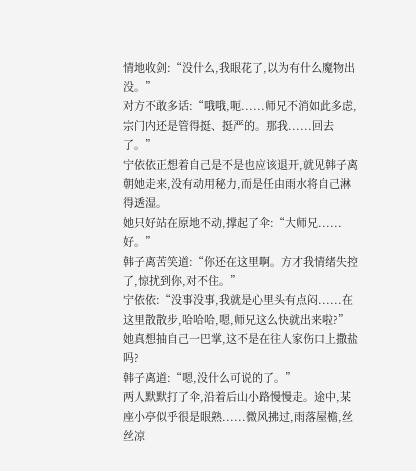情地收剑:“没什么,我眼花了,以为有什么魔物出没。”
对方不敢多话:“哦哦,呃......师兄不消如此多虑,宗门内还是管得挺、挺严的。那我......回去了。”
宁依依正想着自己是不是也应该退开,就见韩子离朝她走来,没有动用秘力,而是任由雨水将自己淋得透湿。
她只好站在原地不动,撑起了伞:“大师兄......好。”
韩子离苦笑道:“你还在这里啊。方才我情绪失控了,惊扰到你,对不住。”
宁依依:“没事没事,我就是心里头有点闷......在这里散散步,哈哈哈,嗯,师兄这么快就出来啦?”
她真想抽自己一巴掌,这不是在往人家伤口上撒盐吗?
韩子离道:“嗯,没什么可说的了。”
两人默默打了伞,沿着后山小路慢慢走。途中,某座小亭似乎很是眼熟......微风拂过,雨落屋檐,丝丝凉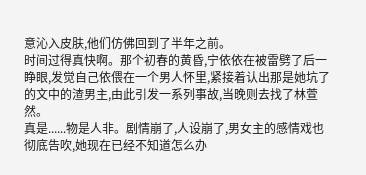意沁入皮肤,他们仿佛回到了半年之前。
时间过得真快啊。那个初春的黄昏,宁依依在被雷劈了后一睁眼,发觉自己依偎在一个男人怀里,紧接着认出那是她坑了的文中的渣男主,由此引发一系列事故,当晚则去找了林萱然。
真是......物是人非。剧情崩了,人设崩了,男女主的感情戏也彻底告吹,她现在已经不知道怎么办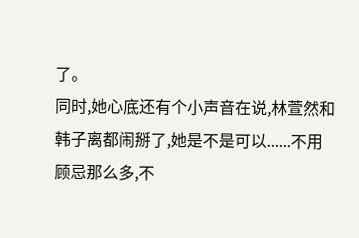了。
同时,她心底还有个小声音在说,林萱然和韩子离都闹掰了,她是不是可以......不用顾忌那么多,不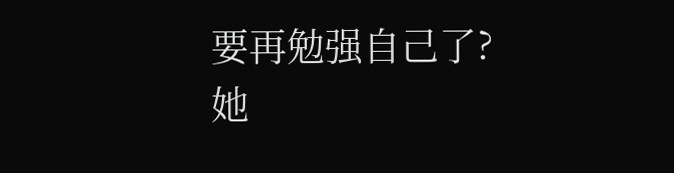要再勉强自己了?
她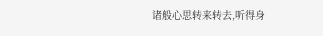诸般心思转来转去,听得身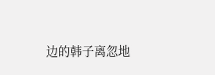边的韩子离忽地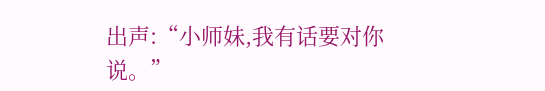出声:“小师妹,我有话要对你说。”